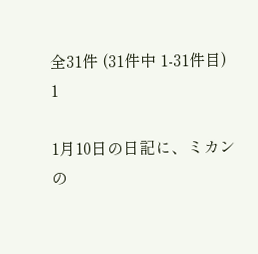全31件 (31件中 1-31件目)
1

1月10日の日記に、ミカンの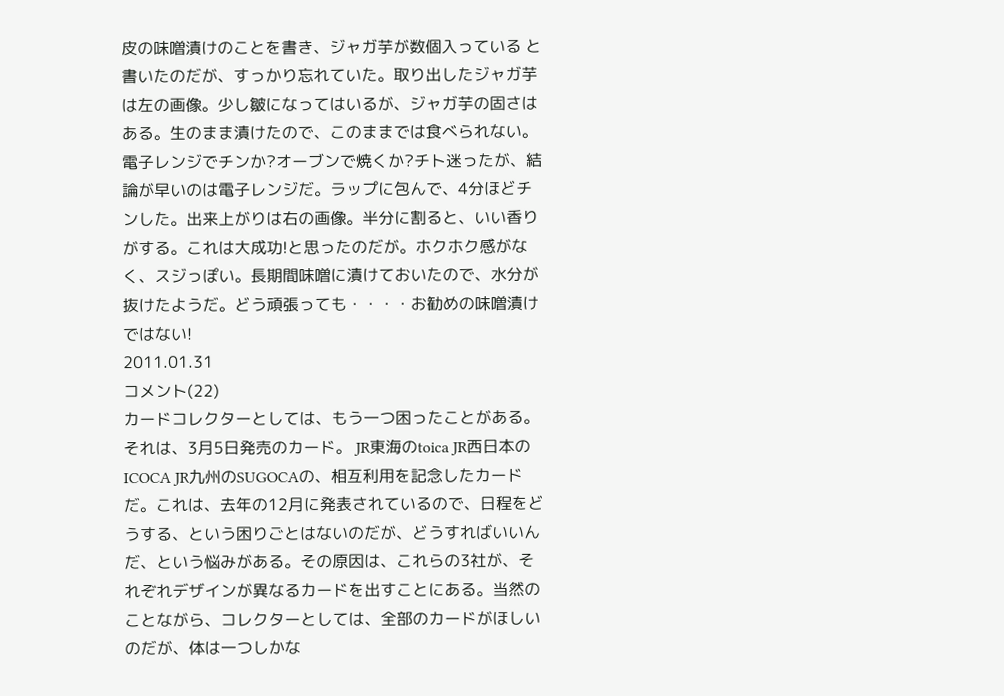皮の味噌漬けのことを書き、ジャガ芋が数個入っている と書いたのだが、すっかり忘れていた。取り出したジャガ芋は左の画像。少し皺になってはいるが、ジャガ芋の固さはある。生のまま漬けたので、このままでは食べられない。電子レンジでチンか?オーブンで焼くか?チト迷ったが、結論が早いのは電子レンジだ。ラップに包んで、4分ほどチンした。出来上がりは右の画像。半分に割ると、いい香りがする。これは大成功!と思ったのだが。ホクホク感がなく、スジっぽい。長期間味噌に漬けておいたので、水分が抜けたようだ。どう頑張っても・・・・お勧めの味噌漬けではない!
2011.01.31
コメント(22)
カードコレクターとしては、もう一つ困ったことがある。それは、3月5日発売のカード。 JR東海のtoica JR西日本のICOCA JR九州のSUGOCAの、相互利用を記念したカードだ。これは、去年の12月に発表されているので、日程をどうする、という困りごとはないのだが、どうすればいいんだ、という悩みがある。その原因は、これらの3社が、それぞれデザインが異なるカードを出すことにある。当然のことながら、コレクターとしては、全部のカードがほしいのだが、体は一つしかな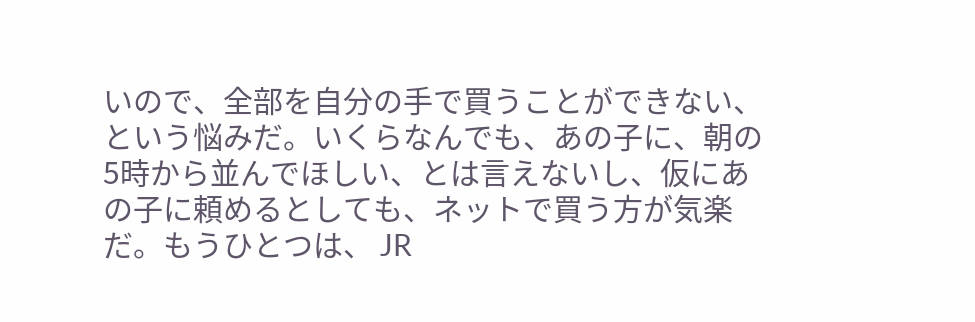いので、全部を自分の手で買うことができない、という悩みだ。いくらなんでも、あの子に、朝の5時から並んでほしい、とは言えないし、仮にあの子に頼めるとしても、ネットで買う方が気楽だ。もうひとつは、 JR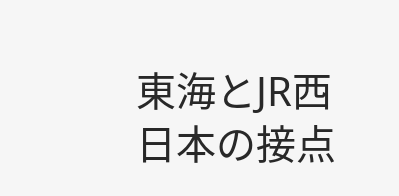東海とJR西日本の接点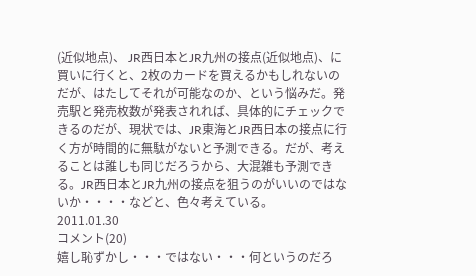(近似地点)、 JR西日本とJR九州の接点(近似地点)、に買いに行くと、2枚のカードを買えるかもしれないのだが、はたしてそれが可能なのか、という悩みだ。発売駅と発売枚数が発表されれば、具体的にチェックできるのだが、現状では、JR東海とJR西日本の接点に行く方が時間的に無駄がないと予測できる。だが、考えることは誰しも同じだろうから、大混雑も予測できる。JR西日本とJR九州の接点を狙うのがいいのではないか・・・・などと、色々考えている。
2011.01.30
コメント(20)
嬉し恥ずかし・・・ではない・・・何というのだろ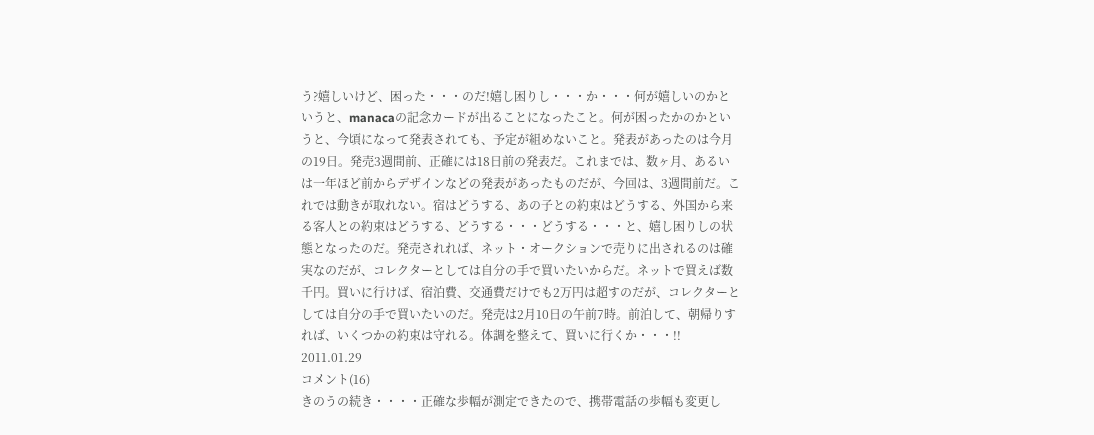う?嬉しいけど、困った・・・のだ!嬉し困りし・・・か・・・何が嬉しいのかというと、manacaの記念カードが出ることになったこと。何が困ったかのかというと、今頃になって発表されても、予定が組めないこと。発表があったのは今月の19日。発売3週間前、正確には18日前の発表だ。これまでは、数ヶ月、あるいは一年ほど前からデザインなどの発表があったものだが、今回は、3週間前だ。これでは動きが取れない。宿はどうする、あの子との約束はどうする、外国から来る客人との約束はどうする、どうする・・・どうする・・・と、嬉し困りしの状態となったのだ。発売されれば、ネット・オークションで売りに出されるのは確実なのだが、コレクターとしては自分の手で買いたいからだ。ネットで買えば数千円。買いに行けば、宿泊費、交通費だけでも2万円は超すのだが、コレクターとしては自分の手で買いたいのだ。発売は2月10日の午前7時。前泊して、朝帰りすれば、いくつかの約束は守れる。体調を整えて、買いに行くか・・・!!
2011.01.29
コメント(16)
きのうの続き・・・・正確な歩幅が測定できたので、携帯電話の歩幅も変更し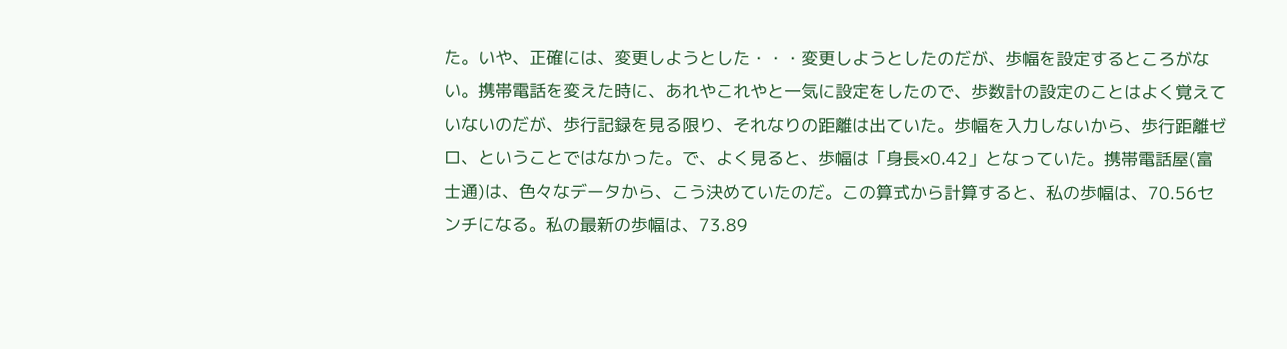た。いや、正確には、変更しようとした・・・変更しようとしたのだが、歩幅を設定するところがない。携帯電話を変えた時に、あれやこれやと一気に設定をしたので、歩数計の設定のことはよく覚えていないのだが、歩行記録を見る限り、それなりの距離は出ていた。歩幅を入力しないから、歩行距離ゼロ、ということではなかった。で、よく見ると、歩幅は「身長×0.42」となっていた。携帯電話屋(富士通)は、色々なデータから、こう決めていたのだ。この算式から計算すると、私の歩幅は、70.56センチになる。私の最新の歩幅は、73.89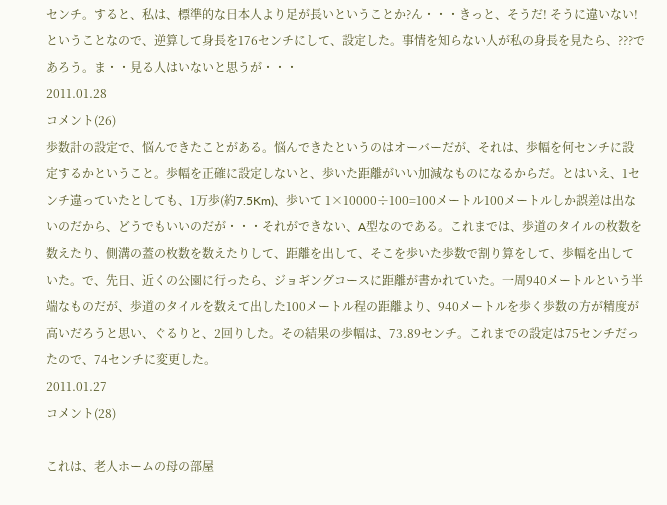センチ。すると、私は、標準的な日本人より足が長いということか?ん・・・きっと、そうだ! そうに違いない!ということなので、逆算して身長を176センチにして、設定した。事情を知らない人が私の身長を見たら、???であろう。ま・・見る人はいないと思うが・・・
2011.01.28
コメント(26)
歩数計の設定で、悩んできたことがある。悩んできたというのはオーバーだが、それは、歩幅を何センチに設定するかということ。歩幅を正確に設定しないと、歩いた距離がいい加減なものになるからだ。とはいえ、1センチ違っていたとしても、1万歩(約7.5Km)、歩いて 1×10000÷100=100メートル100メートルしか誤差は出ないのだから、どうでもいいのだが・・・それができない、A型なのである。これまでは、歩道のタイルの枚数を数えたり、側溝の蓋の枚数を数えたりして、距離を出して、そこを歩いた歩数で割り算をして、歩幅を出していた。で、先日、近くの公園に行ったら、ジョギングコースに距離が書かれていた。一周940メートルという半端なものだが、歩道のタイルを数えて出した100メートル程の距離より、940メートルを歩く歩数の方が精度が高いだろうと思い、ぐるりと、2回りした。その結果の歩幅は、73.89センチ。これまでの設定は75センチだったので、74センチに変更した。
2011.01.27
コメント(28)

これは、老人ホームの母の部屋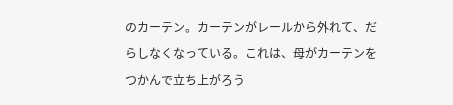のカーテン。カーテンがレールから外れて、だらしなくなっている。これは、母がカーテンをつかんで立ち上がろう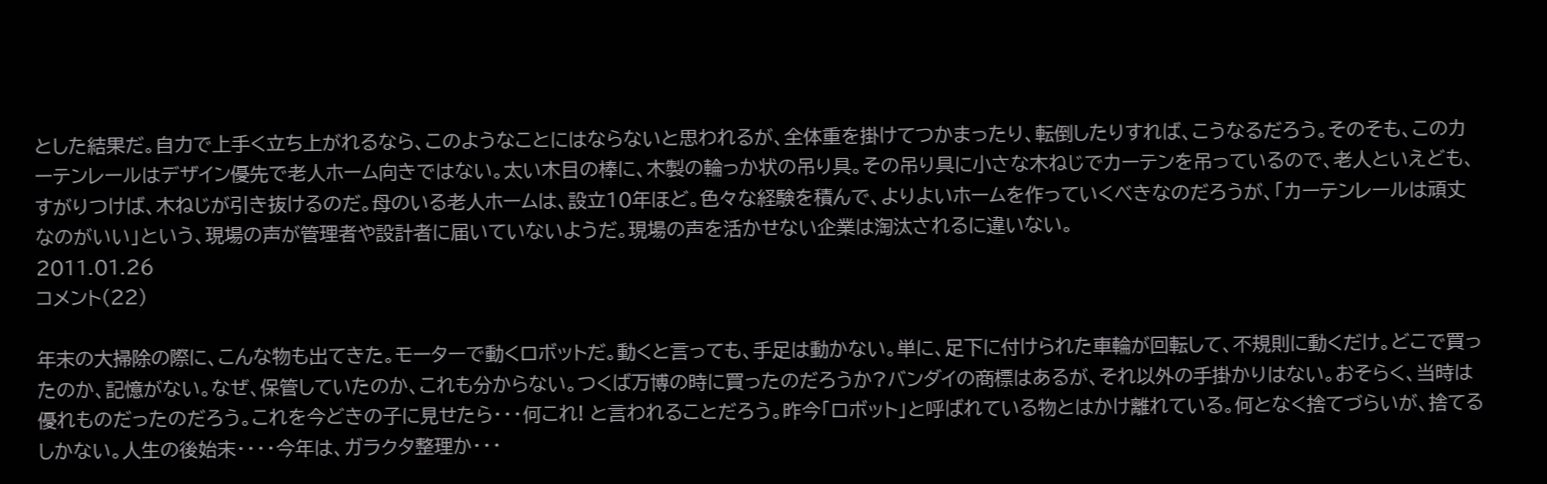とした結果だ。自力で上手く立ち上がれるなら、このようなことにはならないと思われるが、全体重を掛けてつかまったり、転倒したりすれば、こうなるだろう。そのそも、このカーテンレールはデザイン優先で老人ホーム向きではない。太い木目の棒に、木製の輪っか状の吊り具。その吊り具に小さな木ねじでカーテンを吊っているので、老人といえども、すがりつけば、木ねじが引き抜けるのだ。母のいる老人ホームは、設立10年ほど。色々な経験を積んで、よりよいホームを作っていくべきなのだろうが、「カーテンレールは頑丈なのがいい」という、現場の声が管理者や設計者に届いていないようだ。現場の声を活かせない企業は淘汰されるに違いない。
2011.01.26
コメント(22)

年末の大掃除の際に、こんな物も出てきた。モーターで動くロボットだ。動くと言っても、手足は動かない。単に、足下に付けられた車輪が回転して、不規則に動くだけ。どこで買ったのか、記憶がない。なぜ、保管していたのか、これも分からない。つくば万博の時に買ったのだろうか?バンダイの商標はあるが、それ以外の手掛かりはない。おそらく、当時は優れものだったのだろう。これを今どきの子に見せたら・・・何これ! と言われることだろう。昨今「ロボット」と呼ばれている物とはかけ離れている。何となく捨てづらいが、捨てるしかない。人生の後始末・・・・今年は、ガラクタ整理か・・・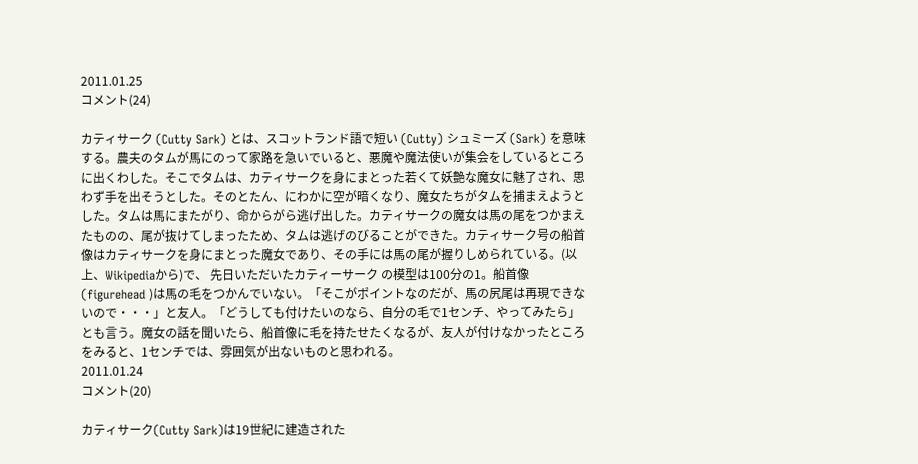2011.01.25
コメント(24)

カティサーク (Cutty Sark) とは、スコットランド語で短い (Cutty) シュミーズ (Sark) を意味する。農夫のタムが馬にのって家路を急いでいると、悪魔や魔法使いが集会をしているところに出くわした。そこでタムは、カティサークを身にまとった若くて妖艶な魔女に魅了され、思わず手を出そうとした。そのとたん、にわかに空が暗くなり、魔女たちがタムを捕まえようとした。タムは馬にまたがり、命からがら逃げ出した。カティサークの魔女は馬の尾をつかまえたものの、尾が抜けてしまったため、タムは逃げのびることができた。カティサーク号の船首像はカティサークを身にまとった魔女であり、その手には馬の尾が握りしめられている。(以上、Wikipediaから)で、 先日いただいたカティーサーク の模型は100分の1。船首像(figurehead )は馬の毛をつかんでいない。「そこがポイントなのだが、馬の尻尾は再現できないので・・・」と友人。「どうしても付けたいのなら、自分の毛で1センチ、やってみたら」とも言う。魔女の話を聞いたら、船首像に毛を持たせたくなるが、友人が付けなかったところをみると、1センチでは、雰囲気が出ないものと思われる。
2011.01.24
コメント(20)

カティサーク(Cutty Sark)は19世紀に建造された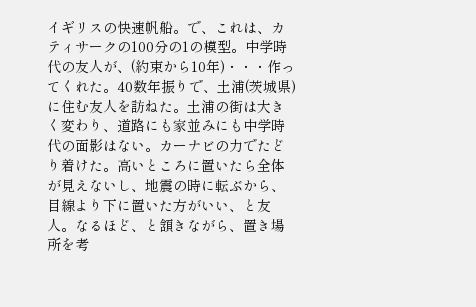イギリスの快速帆船。で、これは、カティサークの100分の1の模型。中学時代の友人が、(約束から10年)・・・作ってくれた。40数年振りで、土浦(茨城県)に住む友人を訪ねた。土浦の街は大きく変わり、道路にも家並みにも中学時代の面影はない。カーナビの力でたどり着けた。高いところに置いたら全体が見えないし、地震の時に転ぶから、目線より下に置いた方がいい、と友人。なるほど、と頷きながら、置き場所を考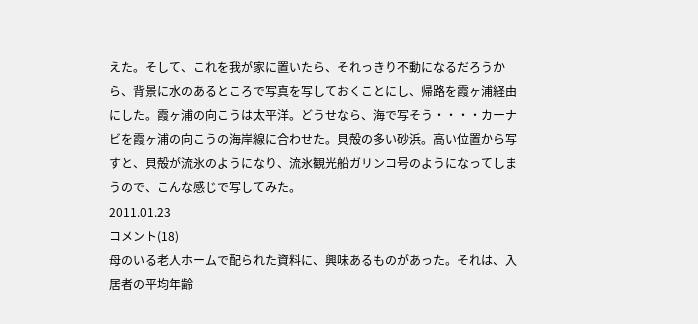えた。そして、これを我が家に置いたら、それっきり不動になるだろうから、背景に水のあるところで写真を写しておくことにし、帰路を霞ヶ浦経由にした。霞ヶ浦の向こうは太平洋。どうせなら、海で写そう・・・・カーナビを霞ヶ浦の向こうの海岸線に合わせた。貝殻の多い砂浜。高い位置から写すと、貝殻が流氷のようになり、流氷観光船ガリンコ号のようになってしまうので、こんな感じで写してみた。
2011.01.23
コメント(18)
母のいる老人ホームで配られた資料に、興味あるものがあった。それは、入居者の平均年齢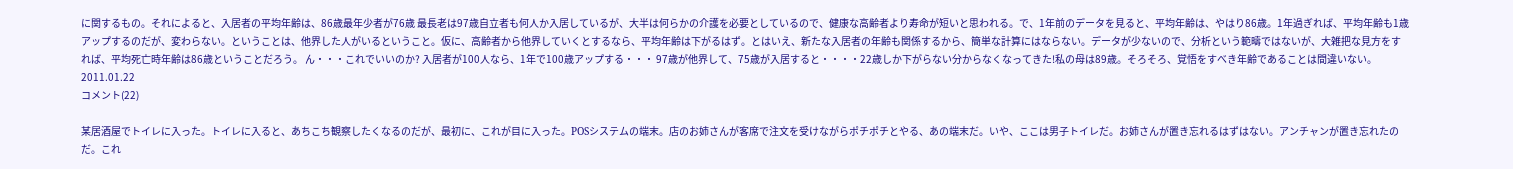に関するもの。それによると、入居者の平均年齢は、86歳最年少者が76歳 最長老は97歳自立者も何人か入居しているが、大半は何らかの介護を必要としているので、健康な高齢者より寿命が短いと思われる。で、1年前のデータを見ると、平均年齢は、やはり86歳。1年過ぎれば、平均年齢も1歳アップするのだが、変わらない。ということは、他界した人がいるということ。仮に、高齢者から他界していくとするなら、平均年齢は下がるはず。とはいえ、新たな入居者の年齢も関係するから、簡単な計算にはならない。データが少ないので、分析という範疇ではないが、大雑把な見方をすれば、平均死亡時年齢は86歳ということだろう。 ん・・・これでいいのか? 入居者が100人なら、1年で100歳アップする・・・ 97歳が他界して、75歳が入居すると・・・・22歳しか下がらない分からなくなってきた!私の母は89歳。そろそろ、覚悟をすべき年齢であることは間違いない。
2011.01.22
コメント(22)

某居酒屋でトイレに入った。トイレに入ると、あちこち観察したくなるのだが、最初に、これが目に入った。POSシステムの端末。店のお姉さんが客席で注文を受けながらポチポチとやる、あの端末だ。いや、ここは男子トイレだ。お姉さんが置き忘れるはずはない。アンチャンが置き忘れたのだ。これ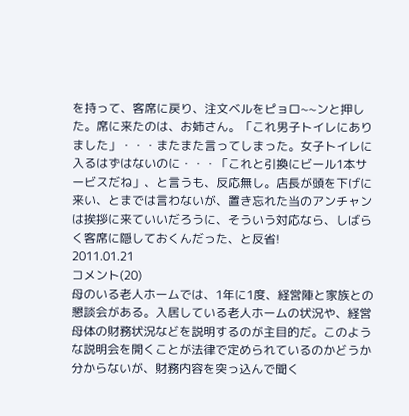を持って、客席に戻り、注文ベルをピョロ~~ンと押した。席に来たのは、お姉さん。「これ男子トイレにありました」・・・またまた言ってしまった。女子トイレに入るはずはないのに・・・「これと引換にビール1本サービスだね」、と言うも、反応無し。店長が頭を下げに来い、とまでは言わないが、置き忘れた当のアンチャンは挨拶に来ていいだろうに、そういう対応なら、しばらく客席に隠しておくんだった、と反省!
2011.01.21
コメント(20)
母のいる老人ホームでは、1年に1度、経営陣と家族との懇談会がある。入居している老人ホームの状況や、経営母体の財務状況などを説明するのが主目的だ。このような説明会を開くことが法律で定められているのかどうか分からないが、財務内容を突っ込んで聞く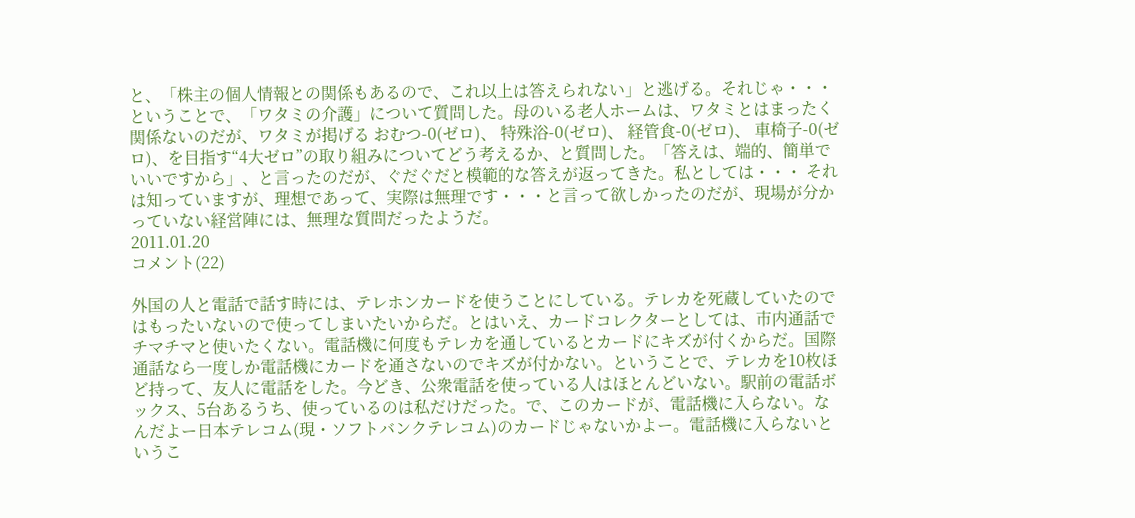と、「株主の個人情報との関係もあるので、これ以上は答えられない」と逃げる。それじゃ・・・ということで、「ワタミの介護」について質問した。母のいる老人ホームは、ワタミとはまったく関係ないのだが、ワタミが掲げる おむつ-0(ゼロ)、 特殊浴-0(ゼロ)、 経管食-0(ゼロ)、 車椅子-0(ゼロ)、を目指す“4大ゼロ”の取り組みについてどう考えるか、と質問した。「答えは、端的、簡単でいいですから」、と言ったのだが、ぐだぐだと模範的な答えが返ってきた。私としては・・・ それは知っていますが、理想であって、実際は無理です・・・と言って欲しかったのだが、現場が分かっていない経営陣には、無理な質問だったようだ。
2011.01.20
コメント(22)

外国の人と電話で話す時には、テレホンカードを使うことにしている。テレカを死蔵していたのではもったいないので使ってしまいたいからだ。とはいえ、カードコレクターとしては、市内通話でチマチマと使いたくない。電話機に何度もテレカを通しているとカードにキズが付くからだ。国際通話なら一度しか電話機にカードを通さないのでキズが付かない。ということで、テレカを10枚ほど持って、友人に電話をした。今どき、公衆電話を使っている人はほとんどいない。駅前の電話ボックス、5台あるうち、使っているのは私だけだった。で、このカードが、電話機に入らない。なんだよー日本テレコム(現・ソフトバンクテレコム)のカードじゃないかよー。電話機に入らないというこ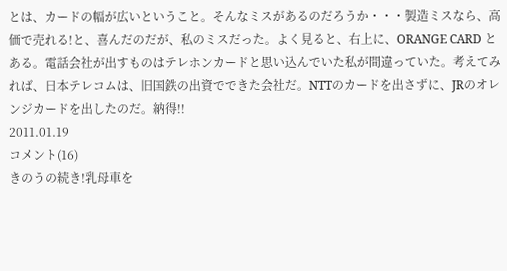とは、カードの幅が広いということ。そんなミスがあるのだろうか・・・製造ミスなら、高価で売れる!と、喜んだのだが、私のミスだった。よく見ると、右上に、ORANGE CARD とある。電話会社が出すものはテレホンカードと思い込んでいた私が間違っていた。考えてみれば、日本テレコムは、旧国鉄の出資でできた会社だ。NTTのカードを出さずに、JRのオレンジカードを出したのだ。納得!!
2011.01.19
コメント(16)
きのうの続き!乳母車を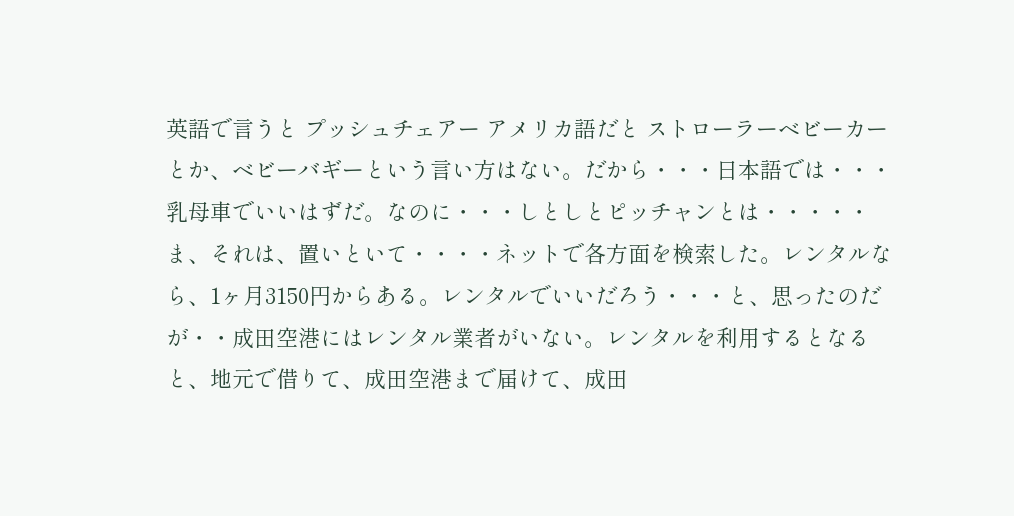英語で言うと プッシュチェアー アメリカ語だと ストローラーベビーカーとか、ベビーバギーという言い方はない。だから・・・日本語では・・・乳母車でいいはずだ。なのに・・・しとしとピッチャンとは・・・・・ま、それは、置いといて・・・・ネットで各方面を検索した。レンタルなら、1ヶ月3150円からある。レンタルでいいだろう・・・と、思ったのだが・・成田空港にはレンタル業者がいない。レンタルを利用するとなると、地元で借りて、成田空港まで届けて、成田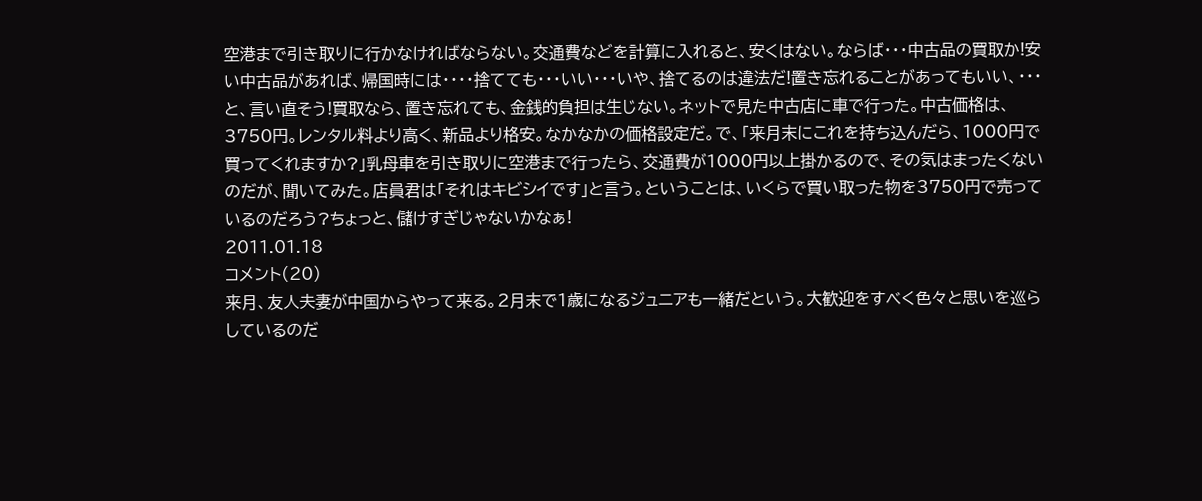空港まで引き取りに行かなければならない。交通費などを計算に入れると、安くはない。ならば・・・中古品の買取か!安い中古品があれば、帰国時には・・・・捨てても・・・いい・・・いや、捨てるのは違法だ!置き忘れることがあってもいい、・・・と、言い直そう!買取なら、置き忘れても、金銭的負担は生じない。ネットで見た中古店に車で行った。中古価格は、3750円。レンタル料より高く、新品より格安。なかなかの価格設定だ。で、「来月末にこれを持ち込んだら、1000円で買ってくれますか?」乳母車を引き取りに空港まで行ったら、交通費が1000円以上掛かるので、その気はまったくないのだが、聞いてみた。店員君は「それはキビシイです」と言う。ということは、いくらで買い取った物を3750円で売っているのだろう?ちょっと、儲けすぎじゃないかなぁ!
2011.01.18
コメント(20)
来月、友人夫妻が中国からやって来る。2月末で1歳になるジュニアも一緒だという。大歓迎をすべく色々と思いを巡らしているのだ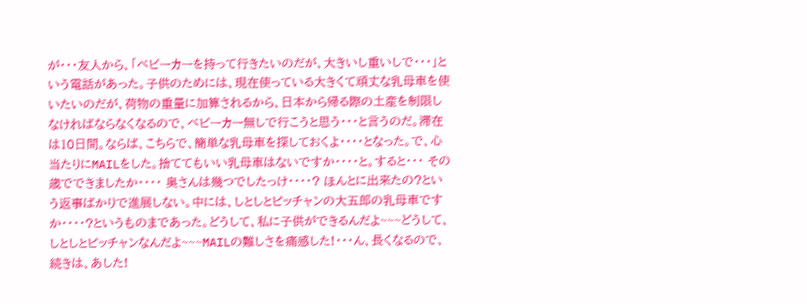が・・・友人から、「ベビーカーを持って行きたいのだが、大きいし重いしで・・・」という電話があった。子供のためには、現在使っている大きくて頑丈な乳母車を使いたいのだが、荷物の重量に加算されるから、日本から帰る際の土産を制限しなければならなくなるので、ベビーカー無しで行こうと思う・・・と言うのだ。滞在は10日間。ならば、こちらで、簡単な乳母車を探しておくよ・・・・となった。で、心当たりにMAILをした。捨ててもいい乳母車はないですか・・・・と。すると・・・ その歳でできましたか・・・・ 奥さんは幾つでしたっけ・・・・? ほんとに出来たの?という返事ばかりで進展しない。中には、しとしとピッチャンの大五郎の乳母車ですか・・・・?というものまであった。どうして、私に子供ができるんだよ~~~どうして、しとしとピッチャンなんだよ~~~MAILの難しさを痛感した!・・・ん、長くなるので、続きは、あした!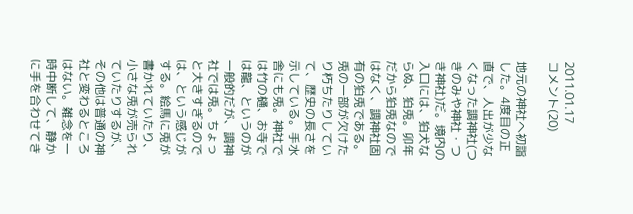2011.01.17
コメント(20)

地元の神社へ初詣した。4度目の正直で、人出が少なくなった調神社(つきのみや神社・つき神社)だ。境内の入口には、狛犬ならぬ、狛兎。卯年だから狛兎なのではなく、調神社固有の狛兎である。兎の一部が欠けたり朽ちたりしていて、歴史の長さを示している。手水舎にも兎。神社では竹の樋、お寺では龍、というのが一般的だが、調神社では兎。ちょっと大きすぎるのでは、という感じがする。絵馬に兎が書かれていたり、小さな兎が売られていたりするが、その他は普通の神社と変わるところはない。雑念を一時中断して、静かに手を合わせてき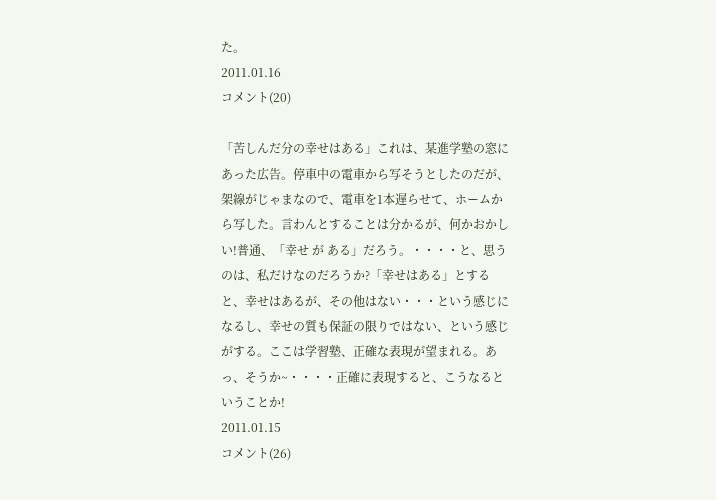た。
2011.01.16
コメント(20)

「苦しんだ分の幸せはある」これは、某進学塾の窓にあった広告。停車中の電車から写そうとしたのだが、架線がじゃまなので、電車を1本遅らせて、ホームから写した。言わんとすることは分かるが、何かおかしい!普通、「幸せ が ある」だろう。・・・・と、思うのは、私だけなのだろうか?「幸せはある」とすると、幸せはあるが、その他はない・・・という感じになるし、幸せの質も保証の限りではない、という感じがする。ここは学習塾、正確な表現が望まれる。あっ、そうか~・・・・正確に表現すると、こうなるということか!
2011.01.15
コメント(26)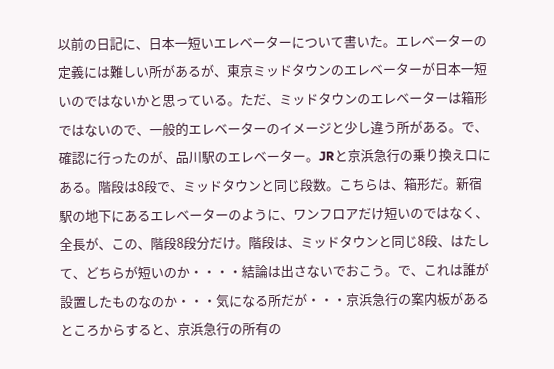以前の日記に、日本一短いエレベーターについて書いた。エレベーターの定義には難しい所があるが、東京ミッドタウンのエレベーターが日本一短いのではないかと思っている。ただ、ミッドタウンのエレベーターは箱形ではないので、一般的エレベーターのイメージと少し違う所がある。で、確認に行ったのが、品川駅のエレベーター。JRと京浜急行の乗り換え口にある。階段は8段で、ミッドタウンと同じ段数。こちらは、箱形だ。新宿駅の地下にあるエレベーターのように、ワンフロアだけ短いのではなく、全長が、この、階段8段分だけ。階段は、ミッドタウンと同じ8段、はたして、どちらが短いのか・・・・結論は出さないでおこう。で、これは誰が設置したものなのか・・・気になる所だが・・・京浜急行の案内板があるところからすると、京浜急行の所有の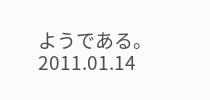ようである。
2011.01.14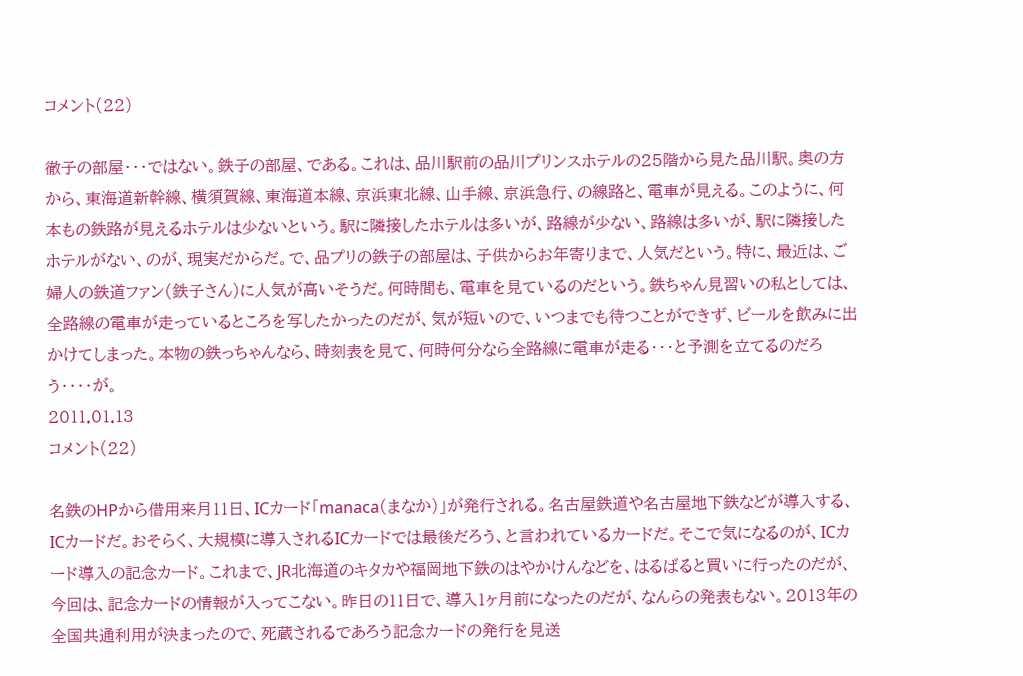コメント(22)

徹子の部屋・・・ではない。鉄子の部屋、である。これは、品川駅前の品川プリンスホテルの25階から見た品川駅。奥の方から、東海道新幹線、横須賀線、東海道本線、京浜東北線、山手線、京浜急行、の線路と、電車が見える。このように、何本もの鉄路が見えるホテルは少ないという。駅に隣接したホテルは多いが、路線が少ない、路線は多いが、駅に隣接したホテルがない、のが、現実だからだ。で、品プリの鉄子の部屋は、子供からお年寄りまで、人気だという。特に、最近は、ご婦人の鉄道ファン(鉄子さん)に人気が高いそうだ。何時間も、電車を見ているのだという。鉄ちゃん見習いの私としては、全路線の電車が走っているところを写したかったのだが、気が短いので、いつまでも待つことができず、ビールを飲みに出かけてしまった。本物の鉄っちゃんなら、時刻表を見て、何時何分なら全路線に電車が走る・・・と予測を立てるのだろう・・・・が。
2011.01.13
コメント(22)

名鉄のHPから借用来月11日、ICカード「manaca(まなか)」が発行される。名古屋鉄道や名古屋地下鉄などが導入する、ICカードだ。おそらく、大規模に導入されるICカードでは最後だろう、と言われているカードだ。そこで気になるのが、ICカード導入の記念カード。これまで、JR北海道のキタカや福岡地下鉄のはやかけんなどを、はるばると買いに行ったのだが、今回は、記念カードの情報が入ってこない。昨日の11日で、導入1ヶ月前になったのだが、なんらの発表もない。2013年の全国共通利用が決まったので、死蔵されるであろう記念カードの発行を見送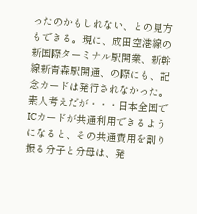ったのかもしれない、との見方もできる。現に、成田空港線の新国際ターミナル駅開業、新幹線新青森駅開通、の際にも、記念カードは発行されなかった。素人考えだが・・・日本全国でICカードが共通利用できるようになると、その共通費用を割り振る分子と分母は、発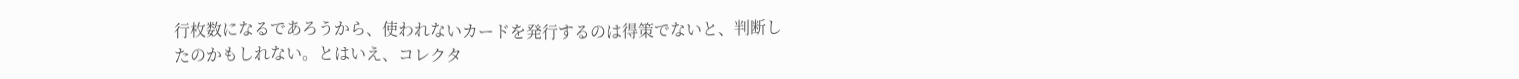行枚数になるであろうから、使われないカードを発行するのは得策でないと、判断したのかもしれない。とはいえ、コレクタ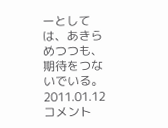ーとしては、あきらめつつも、期待をつないでいる。
2011.01.12
コメント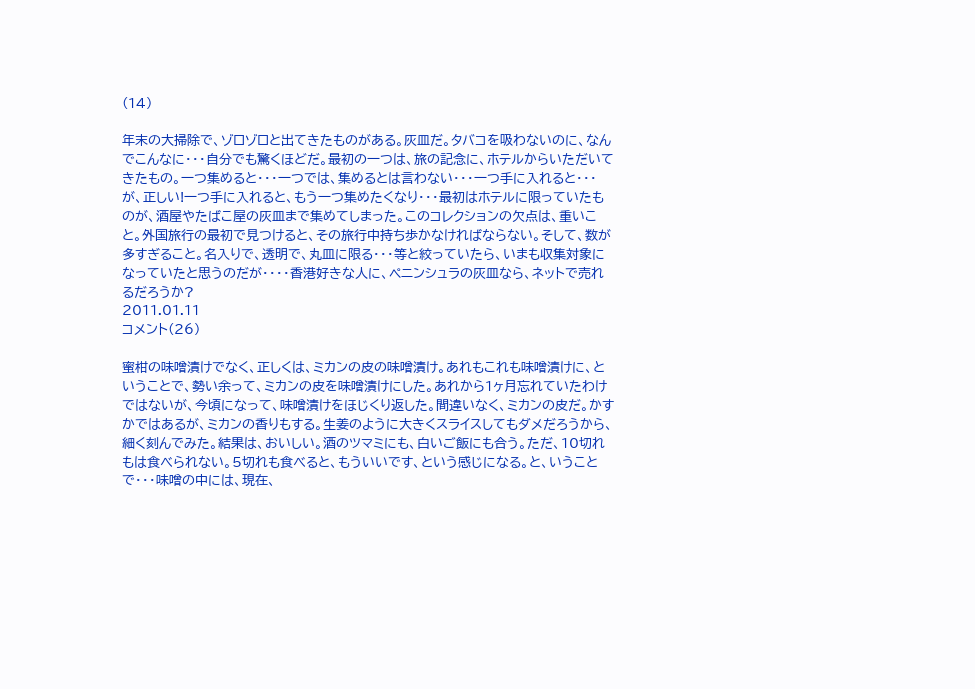(14)

年末の大掃除で、ゾロゾロと出てきたものがある。灰皿だ。タバコを吸わないのに、なんでこんなに・・・自分でも驚くほどだ。最初の一つは、旅の記念に、ホテルからいただいてきたもの。一つ集めると・・・一つでは、集めるとは言わない・・・一つ手に入れると・・・が、正しい!一つ手に入れると、もう一つ集めたくなり・・・最初はホテルに限っていたものが、酒屋やたばこ屋の灰皿まで集めてしまった。このコレクションの欠点は、重いこと。外国旅行の最初で見つけると、その旅行中持ち歩かなければならない。そして、数が多すぎること。名入りで、透明で、丸皿に限る・・・等と絞っていたら、いまも収集対象になっていたと思うのだが・・・・香港好きな人に、ペニンシュラの灰皿なら、ネットで売れるだろうか?
2011.01.11
コメント(26)

蜜柑の味噌漬けでなく、正しくは、ミカンの皮の味噌漬け。あれもこれも味噌漬けに、ということで、勢い余って、ミカンの皮を味噌漬けにした。あれから1ヶ月忘れていたわけではないが、今頃になって、味噌漬けをほじくり返した。間違いなく、ミカンの皮だ。かすかではあるが、ミカンの香りもする。生姜のように大きくスライスしてもダメだろうから、細く刻んでみた。結果は、おいしい。酒のツマミにも、白いご飯にも合う。ただ、10切れもは食べられない。5切れも食べると、もういいです、という感じになる。と、いうことで・・・味噌の中には、現在、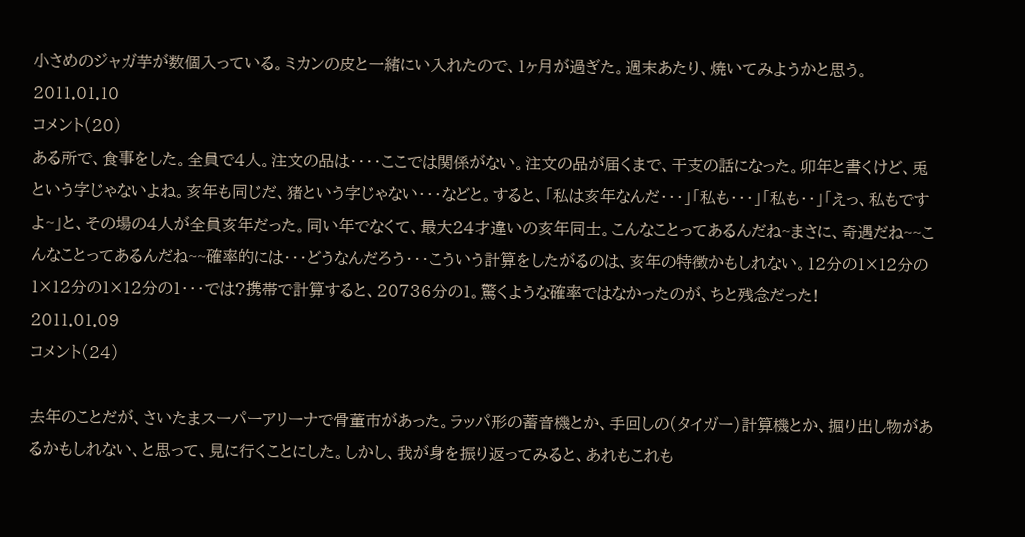小さめのジャガ芋が数個入っている。ミカンの皮と一緒にい入れたので、1ヶ月が過ぎた。週末あたり、焼いてみようかと思う。
2011.01.10
コメント(20)
ある所で、食事をした。全員で4人。注文の品は・・・・ここでは関係がない。注文の品が届くまで、干支の話になった。卯年と書くけど、兎という字じゃないよね。亥年も同じだ、猪という字じゃない・・・などと。すると、「私は亥年なんだ・・・」「私も・・・」「私も・・」「えっ、私もですよ~」と、その場の4人が全員亥年だった。同い年でなくて、最大24才違いの亥年同士。こんなことってあるんだね~まさに、奇遇だね~~こんなことってあるんだね~~確率的には・・・どうなんだろう・・・こういう計算をしたがるのは、亥年の特徴かもしれない。12分の1×12分の1×12分の1×12分の1・・・では?携帯で計算すると、20736分の1。驚くような確率ではなかったのが、ちと残念だった!
2011.01.09
コメント(24)

去年のことだが、さいたまスーパーアリーナで骨董市があった。ラッパ形の蓄音機とか、手回しの(タイガー)計算機とか、掘り出し物があるかもしれない、と思って、見に行くことにした。しかし、我が身を振り返ってみると、あれもこれも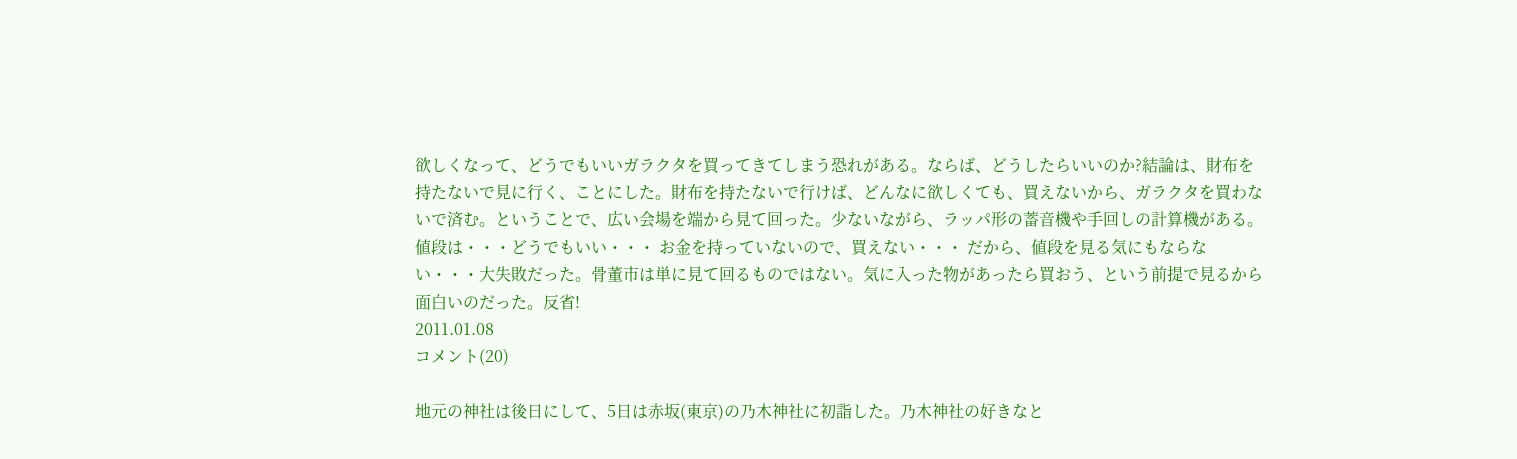欲しくなって、どうでもいいガラクタを買ってきてしまう恐れがある。ならば、どうしたらいいのか?結論は、財布を持たないで見に行く、ことにした。財布を持たないで行けば、どんなに欲しくても、買えないから、ガラクタを買わないで済む。ということで、広い会場を端から見て回った。少ないながら、ラッパ形の蓄音機や手回しの計算機がある。 値段は・・・どうでもいい・・・ お金を持っていないので、買えない・・・ だから、値段を見る気にもならない・・・大失敗だった。骨董市は単に見て回るものではない。気に入った物があったら買おう、という前提で見るから面白いのだった。反省!
2011.01.08
コメント(20)

地元の神社は後日にして、5日は赤坂(東京)の乃木神社に初詣した。乃木神社の好きなと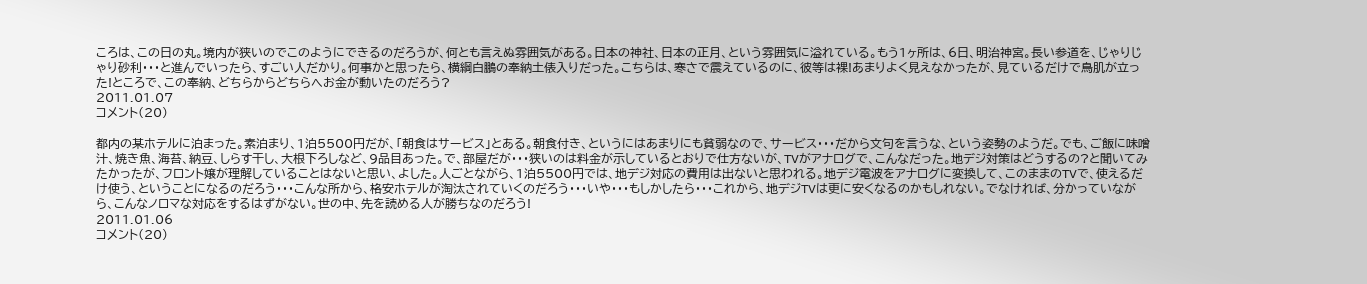ころは、この日の丸。境内が狭いのでこのようにできるのだろうが、何とも言えぬ雰囲気がある。日本の神社、日本の正月、という雰囲気に溢れている。もう1ヶ所は、6日、明治神宮。長い参道を、じゃりじゃり砂利・・・と進んでいったら、すごい人だかり。何事かと思ったら、横綱白鵬の奉納土俵入りだった。こちらは、寒さで震えているのに、彼等は裸!あまりよく見えなかったが、見ているだけで鳥肌が立った!ところで、この奉納、どちらからどちらへお金が動いたのだろう?
2011.01.07
コメント(20)

都内の某ホテルに泊まった。素泊まり、1泊5500円だが、「朝食はサービス」とある。朝食付き、というにはあまりにも貧弱なので、サービス・・・だから文句を言うな、という姿勢のようだ。でも、ご飯に味噌汁、焼き魚、海苔、納豆、しらす干し、大根下ろしなど、9品目あった。で、部屋だが・・・狭いのは料金が示しているとおりで仕方ないが、TVがアナログで、こんなだった。地デジ対策はどうするの?と聞いてみたかったが、フロント嬢が理解していることはないと思い、よした。人ごとながら、1泊5500円では、地デジ対応の費用は出ないと思われる。地デジ電波をアナログに変換して、このままのTVで、使えるだけ使う、ということになるのだろう・・・こんな所から、格安ホテルが淘汰されていくのだろう・・・いや・・・もしかしたら・・・これから、地デジTVは更に安くなるのかもしれない。でなければ、分かっていながら、こんなノロマな対応をするはずがない。世の中、先を読める人が勝ちなのだろう!
2011.01.06
コメント(20)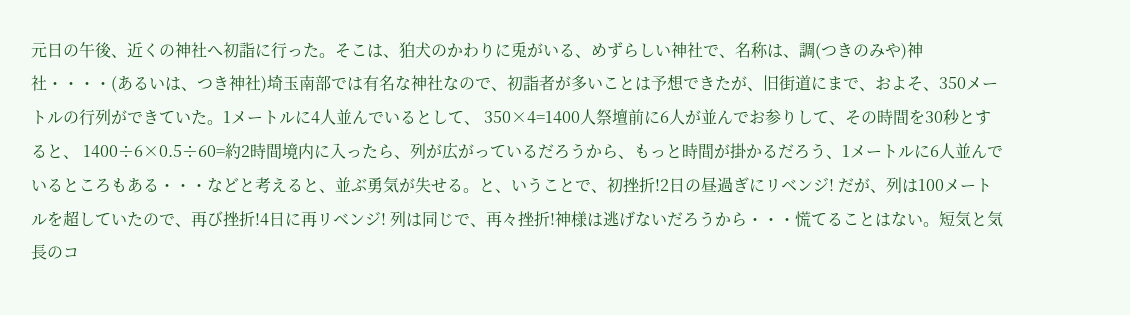元日の午後、近くの神社へ初詣に行った。そこは、狛犬のかわりに兎がいる、めずらしい神社で、名称は、調(つきのみや)神社・・・・(あるいは、つき神社)埼玉南部では有名な神社なので、初詣者が多いことは予想できたが、旧街道にまで、およそ、350メートルの行列ができていた。1メートルに4人並んでいるとして、 350×4=1400人祭壇前に6人が並んでお参りして、その時間を30秒とすると、 1400÷6×0.5÷60=約2時間境内に入ったら、列が広がっているだろうから、もっと時間が掛かるだろう、1メートルに6人並んでいるところもある・・・などと考えると、並ぶ勇気が失せる。と、いうことで、初挫折!2日の昼過ぎにリベンジ! だが、列は100メートルを超していたので、再び挫折!4日に再リベンジ! 列は同じで、再々挫折!神様は逃げないだろうから・・・慌てることはない。短気と気長のコ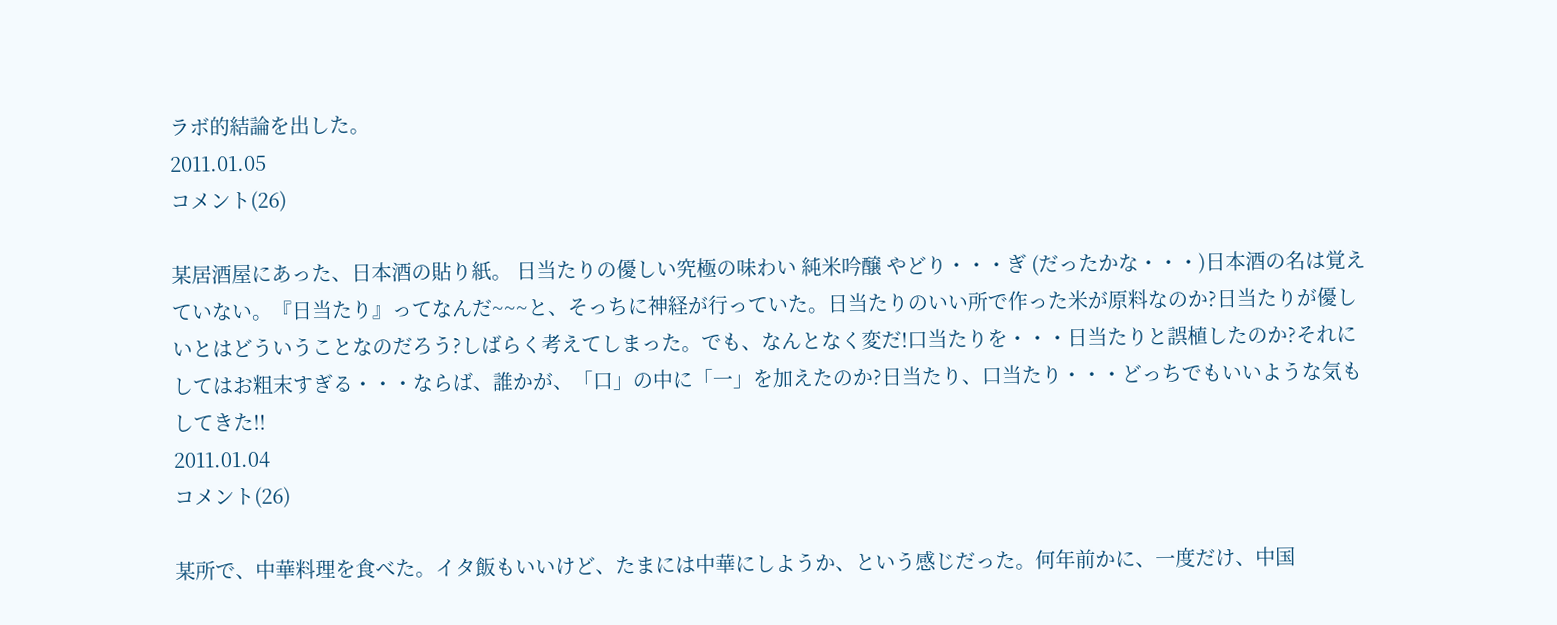ラボ的結論を出した。
2011.01.05
コメント(26)

某居酒屋にあった、日本酒の貼り紙。 日当たりの優しい究極の味わい 純米吟醸 やどり・・・ぎ (だったかな・・・)日本酒の名は覚えていない。『日当たり』ってなんだ~~~と、そっちに神経が行っていた。日当たりのいい所で作った米が原料なのか?日当たりが優しいとはどういうことなのだろう?しばらく考えてしまった。でも、なんとなく変だ!口当たりを・・・日当たりと誤植したのか?それにしてはお粗末すぎる・・・ならば、誰かが、「口」の中に「一」を加えたのか?日当たり、口当たり・・・どっちでもいいような気もしてきた!!
2011.01.04
コメント(26)

某所で、中華料理を食べた。イタ飯もいいけど、たまには中華にしようか、という感じだった。何年前かに、一度だけ、中国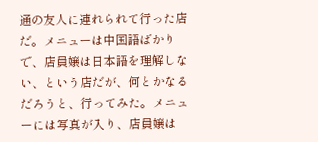通の友人に連れられて行った店だ。メニューは中国語ばかりで、店員嬢は日本語を理解しない、という店だが、何とかなるだろうと、行ってみた。メニューには写真が入り、店員嬢は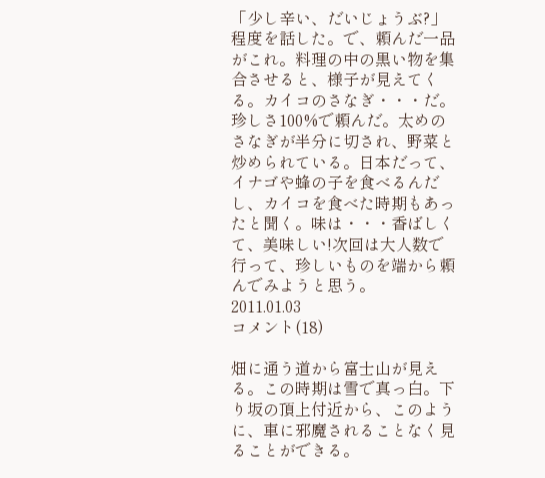「少し辛い、だいじょうぶ?」程度を話した。で、頼んだ一品がこれ。料理の中の黒い物を集合させると、様子が見えてくる。カイコのさなぎ・・・だ。珍しさ100%で頼んだ。太めのさなぎが半分に切され、野菜と炒められている。日本だって、イナゴや蜂の子を食べるんだし、カイコを食べた時期もあったと聞く。味は・・・香ばしくて、美味しい!次回は大人数で行って、珍しいものを端から頼んでみようと思う。
2011.01.03
コメント(18)

畑に通う道から富士山が見える。この時期は雪で真っ白。下り坂の頂上付近から、このように、車に邪魔されることなく見ることができる。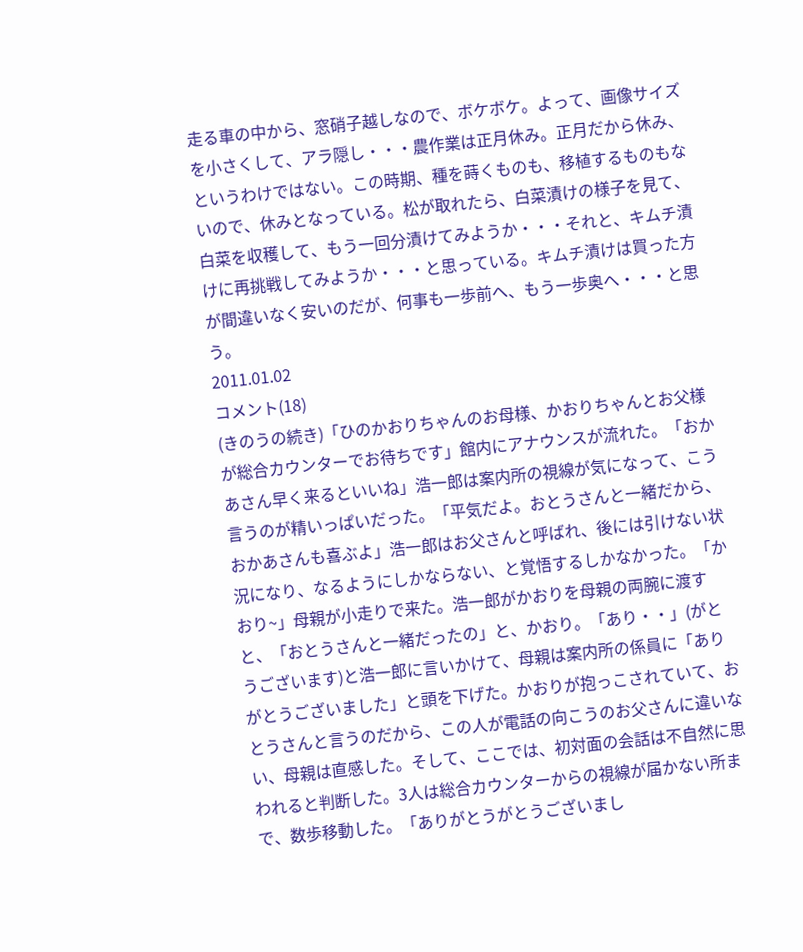走る車の中から、窓硝子越しなので、ボケボケ。よって、画像サイズを小さくして、アラ隠し・・・農作業は正月休み。正月だから休み、というわけではない。この時期、種を蒔くものも、移植するものもないので、休みとなっている。松が取れたら、白菜漬けの様子を見て、白菜を収穫して、もう一回分漬けてみようか・・・それと、キムチ漬けに再挑戦してみようか・・・と思っている。キムチ漬けは買った方が間違いなく安いのだが、何事も一歩前へ、もう一歩奥へ・・・と思う。
2011.01.02
コメント(18)
(きのうの続き)「ひのかおりちゃんのお母様、かおりちゃんとお父様が総合カウンターでお待ちです」館内にアナウンスが流れた。「おかあさん早く来るといいね」浩一郎は案内所の視線が気になって、こう言うのが精いっぱいだった。「平気だよ。おとうさんと一緒だから、おかあさんも喜ぶよ」浩一郎はお父さんと呼ばれ、後には引けない状況になり、なるようにしかならない、と覚悟するしかなかった。「かおり~」母親が小走りで来た。浩一郎がかおりを母親の両腕に渡すと、「おとうさんと一緒だったの」と、かおり。「あり・・」(がとうございます)と浩一郎に言いかけて、母親は案内所の係員に「ありがとうございました」と頭を下げた。かおりが抱っこされていて、おとうさんと言うのだから、この人が電話の向こうのお父さんに違いない、母親は直感した。そして、ここでは、初対面の会話は不自然に思われると判断した。3人は総合カウンターからの視線が届かない所まで、数歩移動した。「ありがとうがとうございまし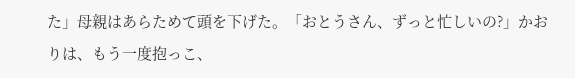た」母親はあらためて頭を下げた。「おとうさん、ずっと忙しいの?」かおりは、もう一度抱っこ、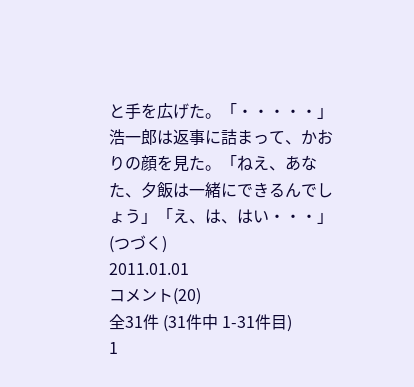と手を広げた。「・・・・・」浩一郎は返事に詰まって、かおりの顔を見た。「ねえ、あなた、夕飯は一緒にできるんでしょう」「え、は、はい・・・」 (つづく)
2011.01.01
コメント(20)
全31件 (31件中 1-31件目)
1